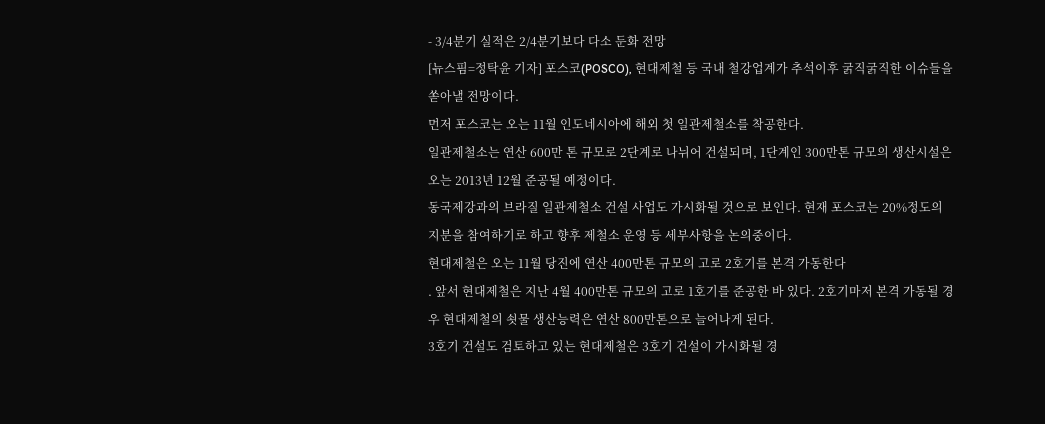- 3/4분기 실적은 2/4분기보다 다소 둔화 전망
[뉴스핌=정탁윤 기자] 포스코(POSCO), 현대제철 등 국내 철강업계가 추석이후 굵직굵직한 이슈들을 쏟아낼 전망이다.
먼저 포스코는 오는 11월 인도네시아에 해외 첫 일관제철소를 착공한다.
일관제철소는 연산 600만 톤 규모로 2단계로 나뉘어 건설되며, 1단계인 300만톤 규모의 생산시설은 오는 2013년 12월 준공될 예정이다.
동국제강과의 브라질 일관제철소 건설 사업도 가시화될 것으로 보인다. 현재 포스코는 20%정도의 지분을 참여하기로 하고 향후 제철소 운영 등 세부사항을 논의중이다.
현대제철은 오는 11월 당진에 연산 400만톤 규모의 고로 2호기를 본격 가동한다
. 앞서 현대제철은 지난 4월 400만톤 규모의 고로 1호기를 준공한 바 있다. 2호기마저 본격 가동될 경우 현대제철의 쇳물 생산능력은 연산 800만톤으로 늘어나게 된다.
3호기 건설도 검토하고 있는 현대제철은 3호기 건설이 가시화될 경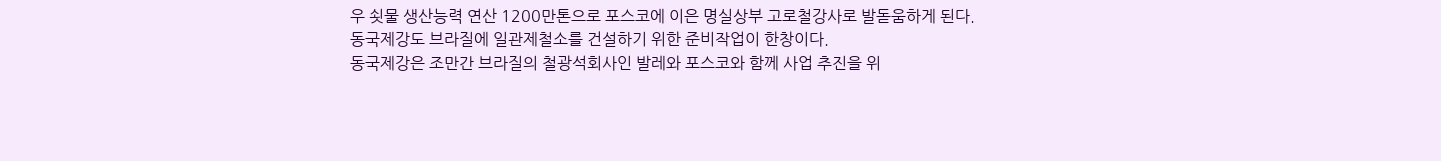우 쇳물 생산능력 연산 1200만톤으로 포스코에 이은 명실상부 고로철강사로 발돋움하게 된다.
동국제강도 브라질에 일관제철소를 건설하기 위한 준비작업이 한창이다.
동국제강은 조만간 브라질의 철광석회사인 발레와 포스코와 함께 사업 추진을 위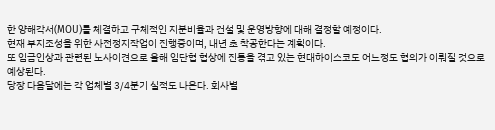한 양해각서(MOU)를 체결하고 구체적인 지분비율과 건설 및 운영방향에 대해 결정할 예정이다.
현재 부지조성을 위한 사전정지작업이 진행중이며, 내년 초 착공한다는 계획이다.
또 임금인상과 관련된 노사이견으로 올해 임단협 협상에 진통을 겪고 있는 현대하이스코도 어느정도 협의가 이뤄질 것으로 예상된다.
당장 다음달에는 각 업체별 3/4분기 실적도 나온다. 회사별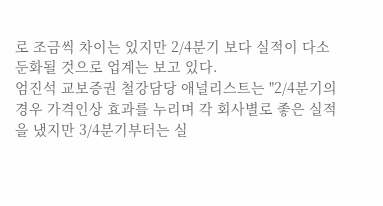로 조금씩 차이는 있지만 2/4분기 보다 실적이 다소 둔화될 것으로 업계는 보고 있다.
엄진석 교보증권 철강담당 애널리스트는 "2/4분기의 경우 가격인상 효과를 누리며 각 회사별로 좋은 실적을 냈지만 3/4분기부터는 실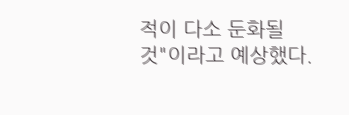적이 다소 둔화될 것"이라고 예상했다.